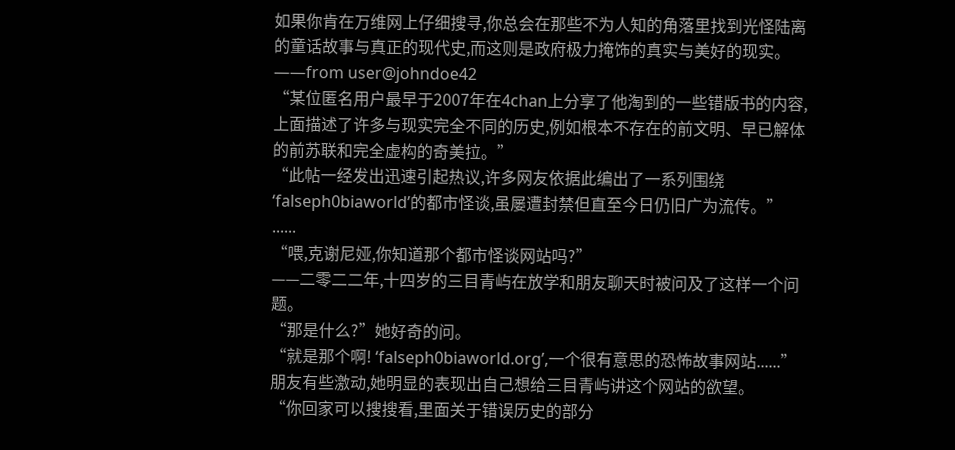如果你肯在万维网上仔细搜寻,你总会在那些不为人知的角落里找到光怪陆离的童话故事与真正的现代史,而这则是政府极力掩饰的真实与美好的现实。——from user@johndoe42
“某位匿名用户最早于2007年在4chan上分享了他淘到的一些错版书的内容,上面描述了许多与现实完全不同的历史,例如根本不存在的前文明、早已解体的前苏联和完全虚构的奇美拉。”
“此帖一经发出迅速引起热议,许多网友依据此编出了一系列围绕‘falseph0biaworld’的都市怪谈,虽屡遭封禁但直至今日仍旧广为流传。”
......
“喂,克谢尼娅,你知道那个都市怪谈网站吗?”
——二零二二年,十四岁的三目青屿在放学和朋友聊天时被问及了这样一个问题。
“那是什么?”她好奇的问。
“就是那个啊! ‘falseph0biaworld.org’,一个很有意思的恐怖故事网站......”朋友有些激动,她明显的表现出自己想给三目青屿讲这个网站的欲望。
“你回家可以搜搜看,里面关于错误历史的部分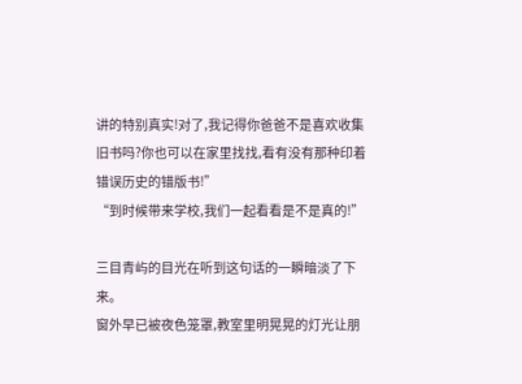讲的特别真实!对了,我记得你爸爸不是喜欢收集旧书吗?你也可以在家里找找,看有没有那种印着错误历史的错版书!”
“到时候带来学校,我们一起看看是不是真的!”

三目青屿的目光在听到这句话的一瞬暗淡了下来。
窗外早已被夜色笼罩,教室里明晃晃的灯光让朋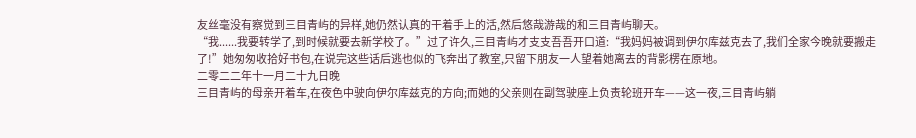友丝毫没有察觉到三目青屿的异样,她仍然认真的干着手上的活,然后悠哉游哉的和三目青屿聊天。
“我......我要转学了,到时候就要去新学校了。”过了许久,三目青屿才支支吾吾开口道:“我妈妈被调到伊尔库兹克去了,我们全家今晚就要搬走了!”她匆匆收拾好书包,在说完这些话后逃也似的飞奔出了教室,只留下朋友一人望着她离去的背影楞在原地。
二零二二年十一月二十九日晚
三目青屿的母亲开着车,在夜色中驶向伊尔库兹克的方向;而她的父亲则在副驾驶座上负责轮班开车——这一夜,三目青屿躺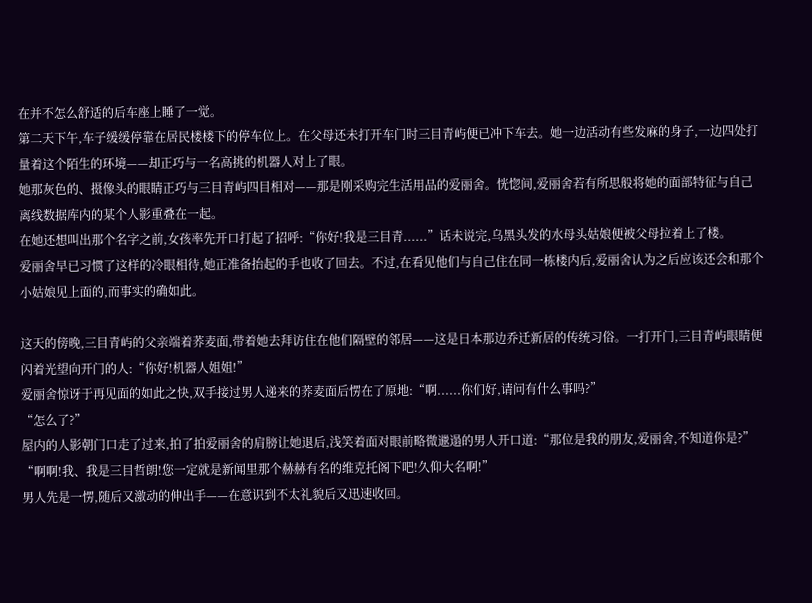在并不怎么舒适的后车座上睡了一觉。
第二天下午,车子缓缓停靠在居民楼楼下的停车位上。在父母还未打开车门时三目青屿便已冲下车去。她一边活动有些发麻的身子,一边四处打量着这个陌生的环境——却正巧与一名高挑的机器人对上了眼。
她那灰色的、摄像头的眼睛正巧与三目青屿四目相对——那是刚采购完生活用品的爱丽舍。恍惚间,爱丽舍若有所思般将她的面部特征与自己离线数据库内的某个人影重叠在一起。
在她还想叫出那个名字之前,女孩率先开口打起了招呼:“你好!我是三目青......”话未说完,乌黑头发的水母头姑娘便被父母拉着上了楼。
爱丽舍早已习惯了这样的冷眼相待,她正准备抬起的手也收了回去。不过,在看见他们与自己住在同一栋楼内后,爱丽舍认为之后应该还会和那个小姑娘见上面的,而事实的确如此。

这天的傍晚,三目青屿的父亲端着荞麦面,带着她去拜访住在他们隔壁的邻居——这是日本那边乔迁新居的传统习俗。一打开门,三目青屿眼睛便闪着光望向开门的人:“你好!机器人姐姐!”
爱丽舍惊讶于再见面的如此之快,双手接过男人递来的荞麦面后愣在了原地:“啊......你们好,请问有什么事吗?”
“怎么了?”
屋内的人影朝门口走了过来,拍了拍爱丽舍的肩膀让她退后,浅笑着面对眼前略微邋遢的男人开口道:“那位是我的朋友,爱丽舍,不知道你是?”
“啊啊!我、我是三目哲朗!您一定就是新闻里那个赫赫有名的维克托阁下吧!久仰大名啊!”
男人先是一愣,随后又激动的伸出手——在意识到不太礼貌后又迅速收回。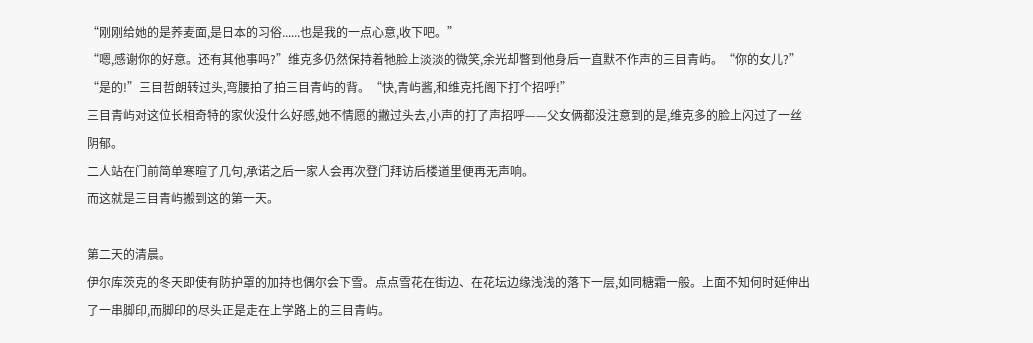“刚刚给她的是荞麦面,是日本的习俗......也是我的一点心意,收下吧。”
“嗯,感谢你的好意。还有其他事吗?”维克多仍然保持着牠脸上淡淡的微笑,余光却瞥到他身后一直默不作声的三目青屿。“你的女儿?”
“是的!”三目哲朗转过头,弯腰拍了拍三目青屿的背。“快,青屿酱,和维克托阁下打个招呼!”
三目青屿对这位长相奇特的家伙没什么好感,她不情愿的撇过头去,小声的打了声招呼——父女俩都没注意到的是,维克多的脸上闪过了一丝阴郁。
二人站在门前简单寒暄了几句,承诺之后一家人会再次登门拜访后楼道里便再无声响。
而这就是三目青屿搬到这的第一天。

第二天的清晨。
伊尔库茨克的冬天即使有防护罩的加持也偶尔会下雪。点点雪花在街边、在花坛边缘浅浅的落下一层,如同糖霜一般。上面不知何时延伸出了一串脚印,而脚印的尽头正是走在上学路上的三目青屿。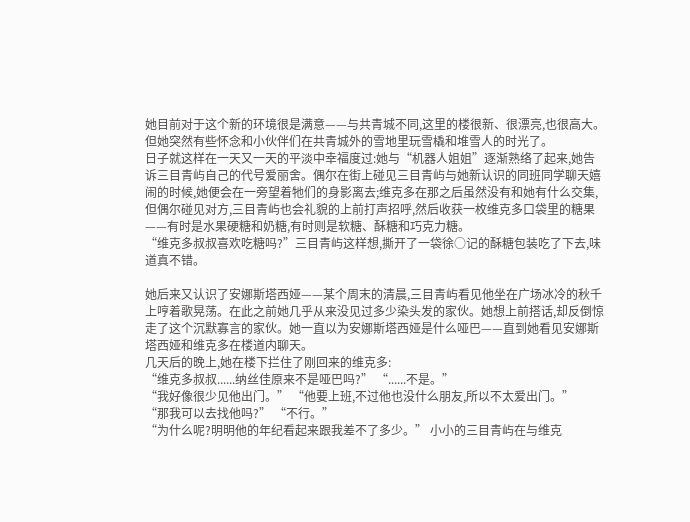她目前对于这个新的环境很是满意——与共青城不同,这里的楼很新、很漂亮,也很高大。但她突然有些怀念和小伙伴们在共青城外的雪地里玩雪橇和堆雪人的时光了。
日子就这样在一天又一天的平淡中幸福度过:她与“机器人姐姐”逐渐熟络了起来,她告诉三目青屿自己的代号爱丽舍。偶尔在街上碰见三目青屿与她新认识的同班同学聊天嬉闹的时候,她便会在一旁望着牠们的身影离去;维克多在那之后虽然没有和她有什么交集,但偶尔碰见对方,三目青屿也会礼貌的上前打声招呼,然后收获一枚维克多口袋里的糖果——有时是水果硬糖和奶糖,有时则是软糖、酥糖和巧克力糖。
“维克多叔叔喜欢吃糖吗?”三目青屿这样想,撕开了一袋徐○记的酥糖包装吃了下去,味道真不错。

她后来又认识了安娜斯塔西娅——某个周末的清晨,三目青屿看见他坐在广场冰冷的秋千上哼着歌晃荡。在此之前她几乎从来没见过多少染头发的家伙。她想上前搭话,却反倒惊走了这个沉默寡言的家伙。她一直以为安娜斯塔西娅是什么哑巴——直到她看见安娜斯塔西娅和维克多在楼道内聊天。
几天后的晚上,她在楼下拦住了刚回来的维克多:
“维克多叔叔......纳丝佳原来不是哑巴吗?” “......不是。”
“我好像很少见他出门。” “他要上班,不过他也没什么朋友,所以不太爱出门。”
“那我可以去找他吗?” “不行。”
“为什么呢?明明他的年纪看起来跟我差不了多少。” 小小的三目青屿在与维克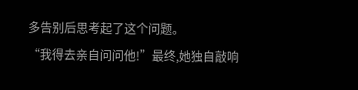多告别后思考起了这个问题。
“我得去亲自问问他!”最终,她独自敲响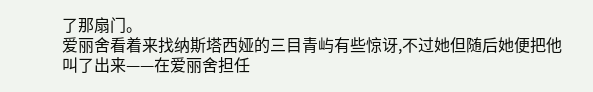了那扇门。
爱丽舍看着来找纳斯塔西娅的三目青屿有些惊讶,不过她但随后她便把他叫了出来——在爱丽舍担任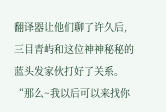翻译器让他们聊了许久后,三目青屿和这位神神秘秘的蓝头发家伙打好了关系。
“那么~我以后可以来找你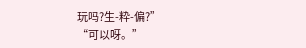玩吗?生-粋-偏?”
“可以呀。”